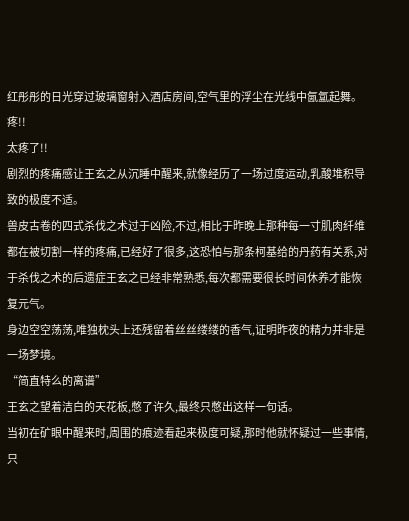红彤彤的日光穿过玻璃窗射入酒店房间,空气里的浮尘在光线中氤氲起舞。
疼!!
太疼了!!
剧烈的疼痛感让王玄之从沉睡中醒来,就像经历了一场过度运动,乳酸堆积导致的极度不适。
兽皮古卷的四式杀伐之术过于凶险,不过,相比于昨晚上那种每一寸肌肉纤维都在被切割一样的疼痛,已经好了很多,这恐怕与那条柯基给的丹药有关系,对于杀伐之术的后遗症王玄之已经非常熟悉,每次都需要很长时间休养才能恢复元气。
身边空空荡荡,唯独枕头上还残留着丝丝缕缕的香气,证明昨夜的精力并非是一场梦境。
“简直特么的离谱”
王玄之望着洁白的天花板,憋了许久,最终只憋出这样一句话。
当初在矿眼中醒来时,周围的痕迹看起来极度可疑,那时他就怀疑过一些事情,只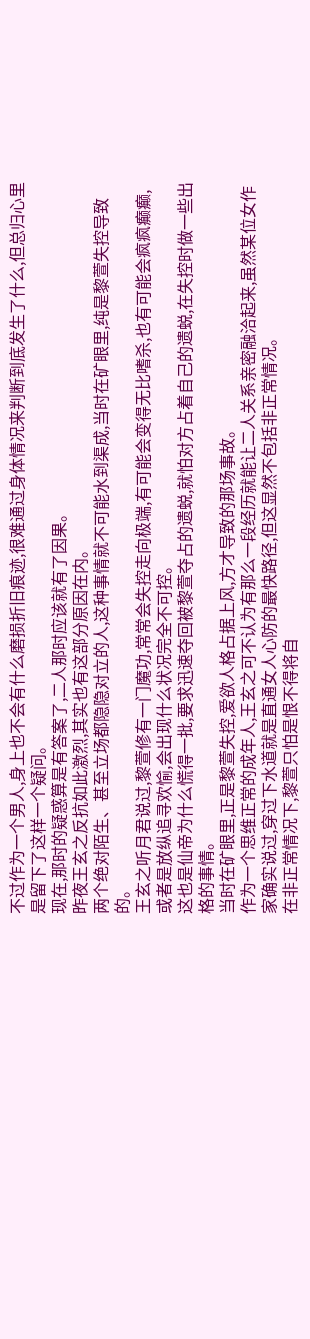不过作为一个男人,身上也不会有什么磨损折旧痕迹,很难通过身体情况来判断到底发生了什么,但总归心里是留下了这样一个疑问。
现在,那时的疑惑算是有答案了,二人那时应该就有了因果。
昨夜王玄之反抗如此激烈,其实也有这部分原因在内。
两个绝对陌生、甚至立场都隐隐对立的人,这种事情就不可能水到渠成,当时在矿眼里,纯是黎萱失控导致的。
王玄之听月君说过,黎萱修有一门魔功,常常会失控走向极端,有可能会变得无比嗜杀,也有可能会疯疯癫癫,或者是放纵追寻欢愉,会出现什么状况完全不可控。
这也是仙帝为什么慌得一批,要求迅速夺回被黎萱夺占的遗蜕,就怕对方占着自己的遗蜕,在失控时做一些出格的事情。
当时在矿眼里,正是黎萱失控,爱欲人格占据上风,方才导致的那场事故。
作为一个思维正常的成年人,王玄之可不认为有那么一段经历就能让二人关系亲密融洽起来,虽然某位女作家确实说过,穿过下水道就是直通女人心防的最快路径,但这显然不包括非正常情况。
在非正常情况下,黎萱只怕是恨不得将自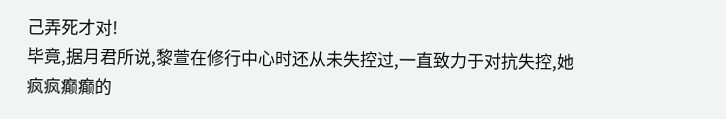己弄死才对!
毕竟,据月君所说,黎萱在修行中心时还从未失控过,一直致力于对抗失控,她疯疯癫癫的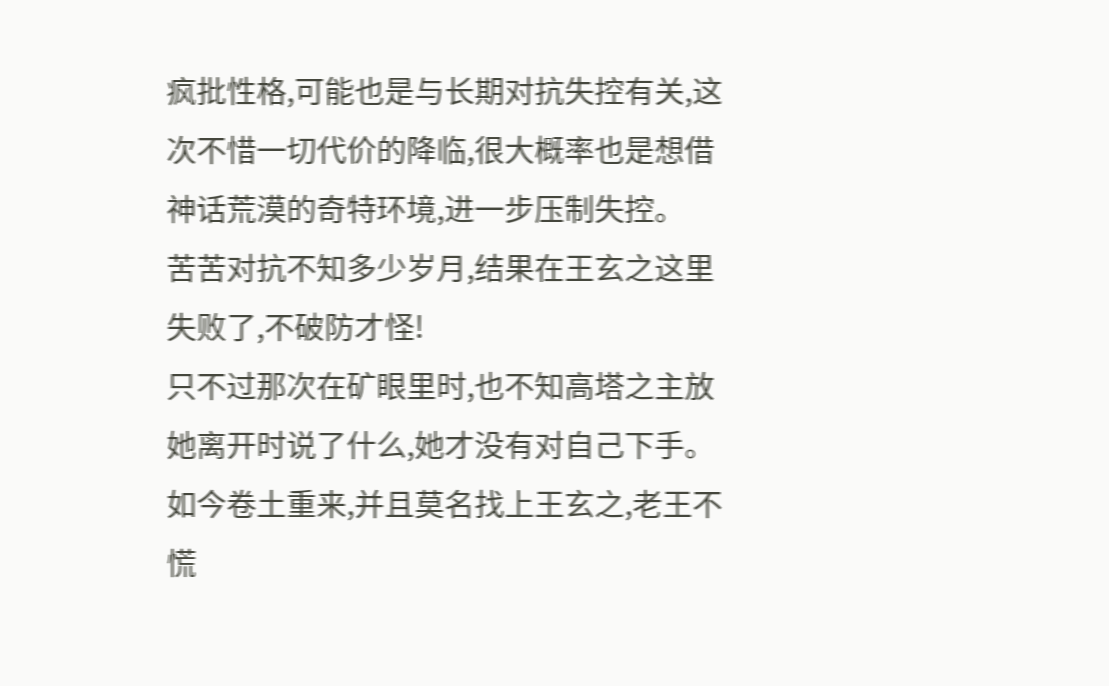疯批性格,可能也是与长期对抗失控有关,这次不惜一切代价的降临,很大概率也是想借神话荒漠的奇特环境,进一步压制失控。
苦苦对抗不知多少岁月,结果在王玄之这里失败了,不破防才怪!
只不过那次在矿眼里时,也不知高塔之主放她离开时说了什么,她才没有对自己下手。
如今卷土重来,并且莫名找上王玄之,老王不慌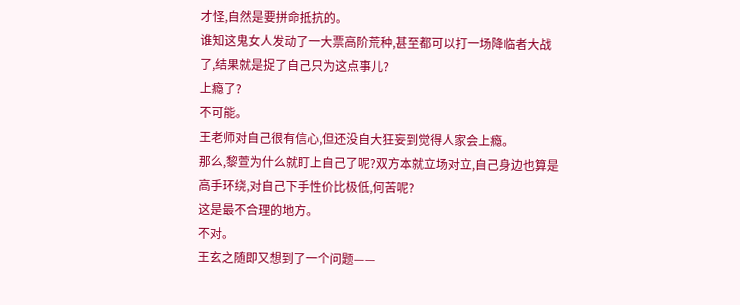才怪,自然是要拼命抵抗的。
谁知这鬼女人发动了一大票高阶荒种,甚至都可以打一场降临者大战了,结果就是捉了自己只为这点事儿?
上瘾了?
不可能。
王老师对自己很有信心,但还没自大狂妄到觉得人家会上瘾。
那么,黎萱为什么就盯上自己了呢?双方本就立场对立,自己身边也算是高手环绕,对自己下手性价比极低,何苦呢?
这是最不合理的地方。
不对。
王玄之随即又想到了一个问题——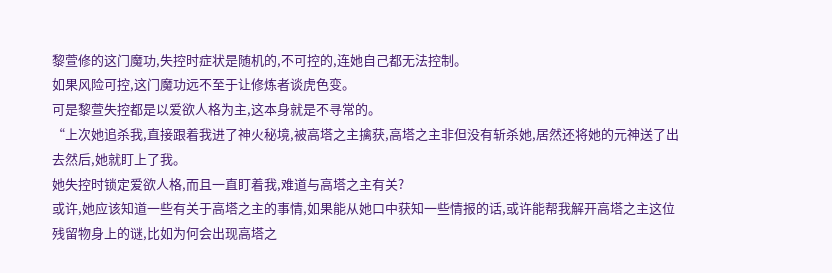黎萱修的这门魔功,失控时症状是随机的,不可控的,连她自己都无法控制。
如果风险可控,这门魔功远不至于让修炼者谈虎色变。
可是黎萱失控都是以爱欲人格为主,这本身就是不寻常的。
“上次她追杀我,直接跟着我进了神火秘境,被高塔之主擒获,高塔之主非但没有斩杀她,居然还将她的元神送了出去然后,她就盯上了我。
她失控时锁定爱欲人格,而且一直盯着我,难道与高塔之主有关?
或许,她应该知道一些有关于高塔之主的事情,如果能从她口中获知一些情报的话,或许能帮我解开高塔之主这位残留物身上的谜,比如为何会出现高塔之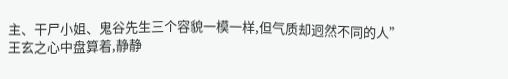主、干尸小姐、鬼谷先生三个容貌一模一样,但气质却迥然不同的人”
王玄之心中盘算着,静静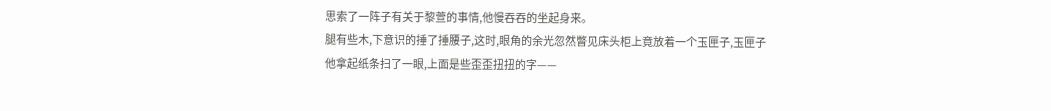思索了一阵子有关于黎萱的事情,他慢吞吞的坐起身来。
腿有些木,下意识的捶了捶腰子,这时,眼角的余光忽然瞥见床头柜上竟放着一个玉匣子,玉匣子
他拿起纸条扫了一眼,上面是些歪歪扭扭的字——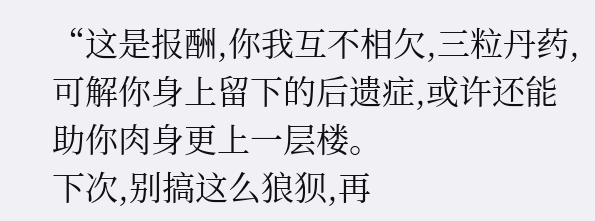“这是报酬,你我互不相欠,三粒丹药,可解你身上留下的后遗症,或许还能助你肉身更上一层楼。
下次,别搞这么狼狈,再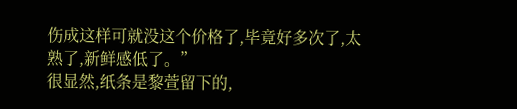伤成这样可就没这个价格了,毕竟好多次了,太熟了,新鲜感低了。”
很显然,纸条是黎萱留下的,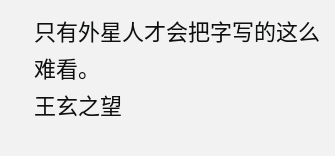只有外星人才会把字写的这么难看。
王玄之望